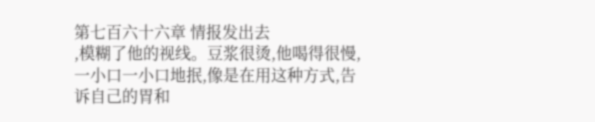第七百六十六章 情报发出去
,模糊了他的视线。豆浆很烫,他喝得很慢,一小口一小口地抿,像是在用这种方式,告诉自己的胃和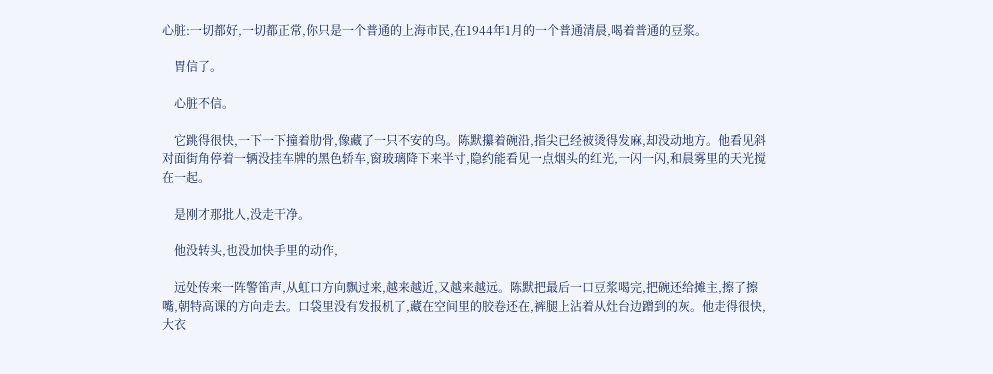心脏:一切都好,一切都正常,你只是一个普通的上海市民,在1944年1月的一个普通清晨,喝着普通的豆浆。

    胃信了。

    心脏不信。

    它跳得很快,一下一下撞着肋骨,像藏了一只不安的鸟。陈默攥着碗沿,指尖已经被烫得发麻,却没动地方。他看见斜对面街角停着一辆没挂车牌的黑色轿车,窗玻璃降下来半寸,隐约能看见一点烟头的红光,一闪一闪,和晨雾里的天光搅在一起。

    是刚才那批人,没走干净。

    他没转头,也没加快手里的动作,

    远处传来一阵警笛声,从虹口方向飘过来,越来越近,又越来越远。陈默把最后一口豆浆喝完,把碗还给摊主,擦了擦嘴,朝特高课的方向走去。口袋里没有发报机了,藏在空间里的胶卷还在,裤腿上沾着从灶台边蹭到的灰。他走得很快,大衣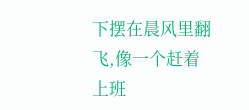下摆在晨风里翻飞,像一个赶着上班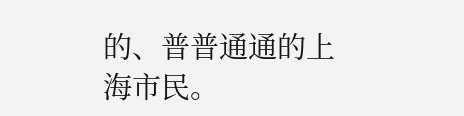的、普普通通的上海市民。